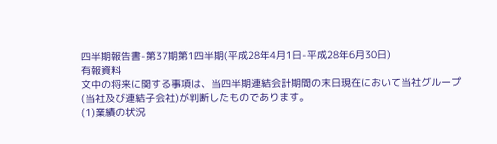四半期報告書-第37期第1四半期(平成28年4月1日-平成28年6月30日)
有報資料
文中の将来に関する事項は、当四半期連結会計期間の末日現在において当社グループ(当社及び連結子会社)が判断したものであります。
(1)業績の状況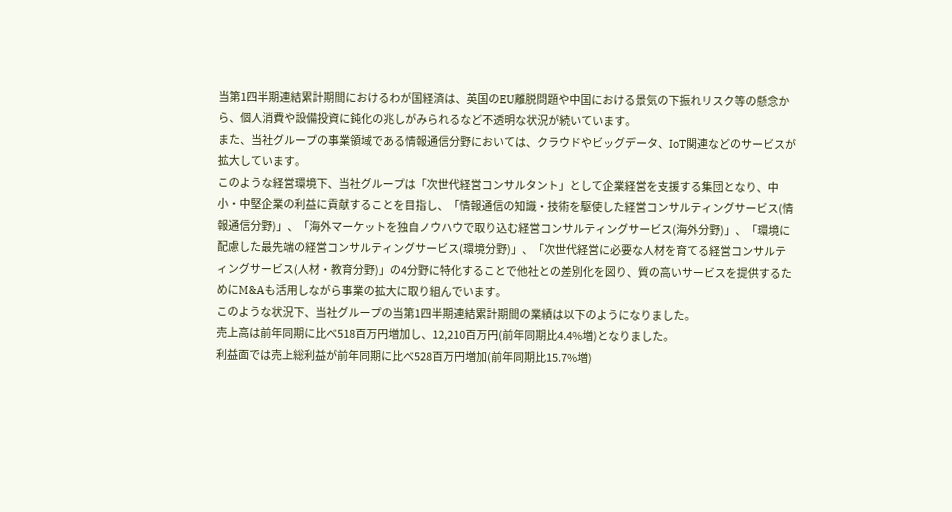当第1四半期連結累計期間におけるわが国経済は、英国のEU離脱問題や中国における景気の下振れリスク等の懸念から、個人消費や設備投資に鈍化の兆しがみられるなど不透明な状況が続いています。
また、当社グループの事業領域である情報通信分野においては、クラウドやビッグデータ、IoT関連などのサービスが拡大しています。
このような経営環境下、当社グループは「次世代経営コンサルタント」として企業経営を支援する集団となり、中小・中堅企業の利益に貢献することを目指し、「情報通信の知識・技術を駆使した経営コンサルティングサービス(情報通信分野)」、「海外マーケットを独自ノウハウで取り込む経営コンサルティングサービス(海外分野)」、「環境に配慮した最先端の経営コンサルティングサービス(環境分野)」、「次世代経営に必要な人材を育てる経営コンサルティングサービス(人材・教育分野)」の4分野に特化することで他社との差別化を図り、質の高いサービスを提供するためにM&Aも活用しながら事業の拡大に取り組んでいます。
このような状況下、当社グループの当第1四半期連結累計期間の業績は以下のようになりました。
売上高は前年同期に比べ518百万円増加し、12,210百万円(前年同期比4.4%増)となりました。
利益面では売上総利益が前年同期に比べ528百万円増加(前年同期比15.7%増)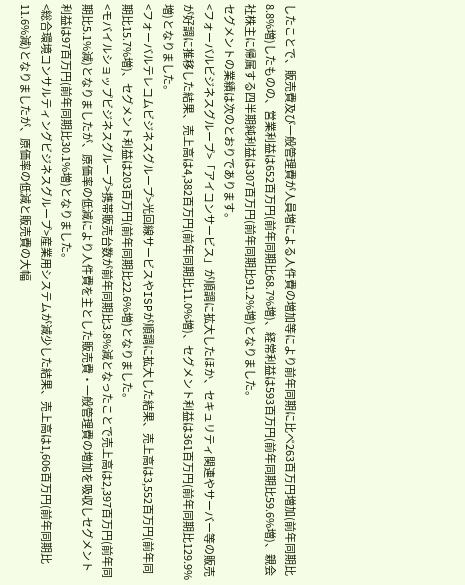したことで、販売費及び一般管理費が人員増による人件費の増加等により前年同期に比べ263百万円増加(前年同期比8.8%増)したものの、営業利益は652百万円(前年同期比68.7%増)、経常利益は593百万円(前年同期比59.6%増)、親会社株主に帰属する四半期純利益は307百万円(前年同期比91.2%増)となりました。
セグメントの業績は次のとおりであります。
<フォーバルビジネスグループ>「アイコンサービス」が順調に拡大したほか、セキュリティ関連やサーバー等の販売が好調に推移した結果、売上高は4,382百万円(前年同期比11.0%増)、セグメント利益は361百万円(前年同期比129.9%増)となりました。
<フォーバルテレコムビジネスグループ>光回線サービスやISPが順調に拡大した結果、売上高は3,552百万円(前年同期比15.7%増)、セグメント利益は203百万円(前年同期比22.6%増)となりました。
<モバイルショップビジネスグループ>携帯販売台数が前年同期比3.8%減となったことで売上高は2,397百万円(前年同期比5.1%減)となりましたが、原価率の低減により人件費を主とした販売費・一般管理費の増加を吸収しセグメント利益は97百万円(前年同期比30.1%増)となりました。
<総合環境コンサルティングビジネスグループ>産業用システムが減少した結果、売上高は1,606百万円(前年同期比11.6%減)となりましたが、原価率の低減と販売費の大幅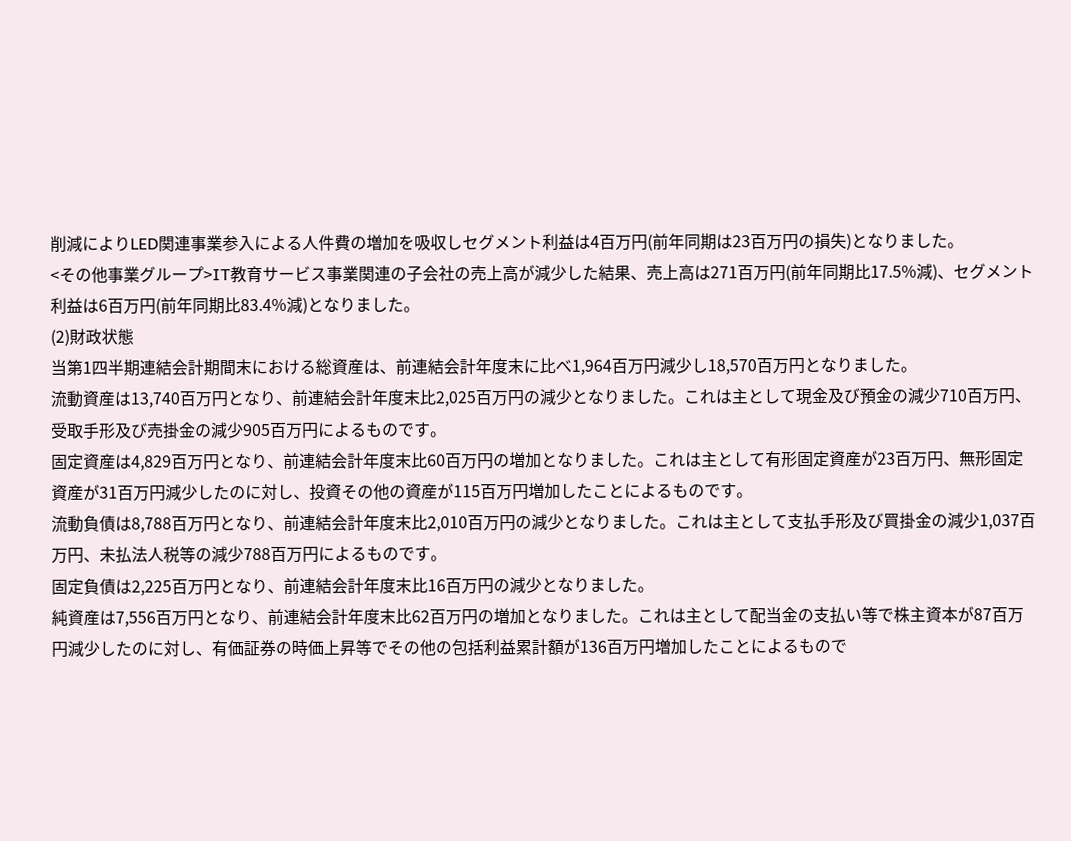削減によりLED関連事業参入による人件費の増加を吸収しセグメント利益は4百万円(前年同期は23百万円の損失)となりました。
<その他事業グループ>IT教育サービス事業関連の子会社の売上高が減少した結果、売上高は271百万円(前年同期比17.5%減)、セグメント利益は6百万円(前年同期比83.4%減)となりました。
(2)財政状態
当第1四半期連結会計期間末における総資産は、前連結会計年度末に比べ1,964百万円減少し18,570百万円となりました。
流動資産は13,740百万円となり、前連結会計年度末比2,025百万円の減少となりました。これは主として現金及び預金の減少710百万円、受取手形及び売掛金の減少905百万円によるものです。
固定資産は4,829百万円となり、前連結会計年度末比60百万円の増加となりました。これは主として有形固定資産が23百万円、無形固定資産が31百万円減少したのに対し、投資その他の資産が115百万円増加したことによるものです。
流動負債は8,788百万円となり、前連結会計年度末比2,010百万円の減少となりました。これは主として支払手形及び買掛金の減少1,037百万円、未払法人税等の減少788百万円によるものです。
固定負債は2,225百万円となり、前連結会計年度末比16百万円の減少となりました。
純資産は7,556百万円となり、前連結会計年度末比62百万円の増加となりました。これは主として配当金の支払い等で株主資本が87百万円減少したのに対し、有価証券の時価上昇等でその他の包括利益累計額が136百万円増加したことによるもので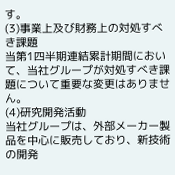す。
(3)事業上及び財務上の対処すべき課題
当第1四半期連結累計期間において、当社グループが対処すべき課題について重要な変更はありません。
(4)研究開発活動
当社グループは、外部メーカー製品を中心に販売しており、新技術の開発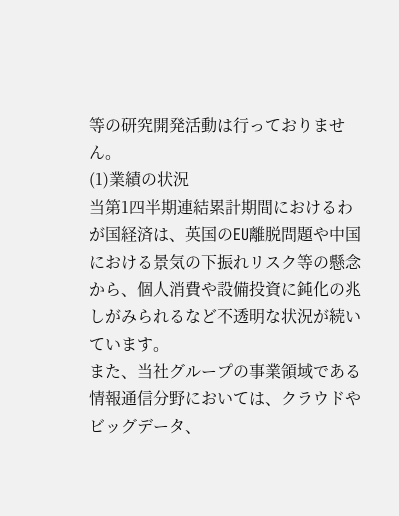等の研究開発活動は行っておりません。
(1)業績の状況
当第1四半期連結累計期間におけるわが国経済は、英国のEU離脱問題や中国における景気の下振れリスク等の懸念から、個人消費や設備投資に鈍化の兆しがみられるなど不透明な状況が続いています。
また、当社グループの事業領域である情報通信分野においては、クラウドやビッグデータ、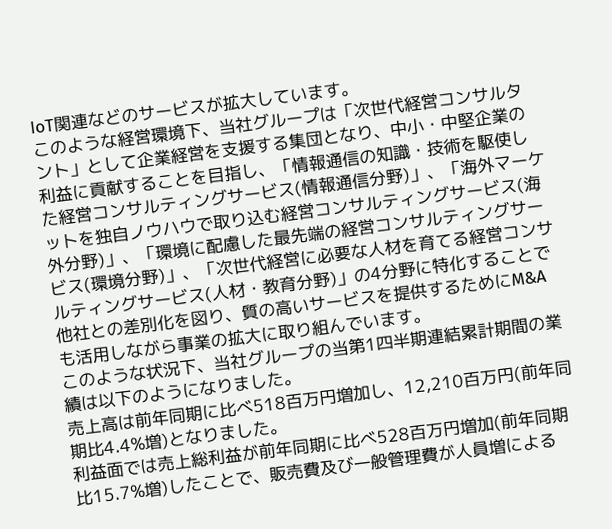IoT関連などのサービスが拡大しています。
このような経営環境下、当社グループは「次世代経営コンサルタント」として企業経営を支援する集団となり、中小・中堅企業の利益に貢献することを目指し、「情報通信の知識・技術を駆使した経営コンサルティングサービス(情報通信分野)」、「海外マーケットを独自ノウハウで取り込む経営コンサルティングサービス(海外分野)」、「環境に配慮した最先端の経営コンサルティングサービス(環境分野)」、「次世代経営に必要な人材を育てる経営コンサルティングサービス(人材・教育分野)」の4分野に特化することで他社との差別化を図り、質の高いサービスを提供するためにM&Aも活用しながら事業の拡大に取り組んでいます。
このような状況下、当社グループの当第1四半期連結累計期間の業績は以下のようになりました。
売上高は前年同期に比べ518百万円増加し、12,210百万円(前年同期比4.4%増)となりました。
利益面では売上総利益が前年同期に比べ528百万円増加(前年同期比15.7%増)したことで、販売費及び一般管理費が人員増による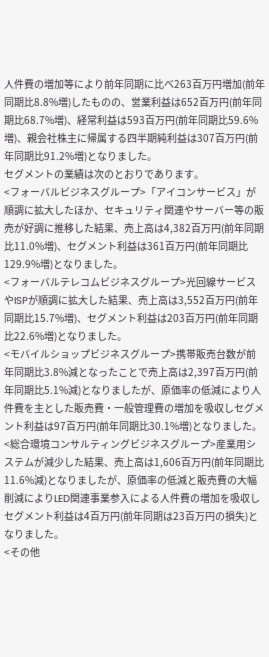人件費の増加等により前年同期に比べ263百万円増加(前年同期比8.8%増)したものの、営業利益は652百万円(前年同期比68.7%増)、経常利益は593百万円(前年同期比59.6%増)、親会社株主に帰属する四半期純利益は307百万円(前年同期比91.2%増)となりました。
セグメントの業績は次のとおりであります。
<フォーバルビジネスグループ>「アイコンサービス」が順調に拡大したほか、セキュリティ関連やサーバー等の販売が好調に推移した結果、売上高は4,382百万円(前年同期比11.0%増)、セグメント利益は361百万円(前年同期比129.9%増)となりました。
<フォーバルテレコムビジネスグループ>光回線サービスやISPが順調に拡大した結果、売上高は3,552百万円(前年同期比15.7%増)、セグメント利益は203百万円(前年同期比22.6%増)となりました。
<モバイルショップビジネスグループ>携帯販売台数が前年同期比3.8%減となったことで売上高は2,397百万円(前年同期比5.1%減)となりましたが、原価率の低減により人件費を主とした販売費・一般管理費の増加を吸収しセグメント利益は97百万円(前年同期比30.1%増)となりました。
<総合環境コンサルティングビジネスグループ>産業用システムが減少した結果、売上高は1,606百万円(前年同期比11.6%減)となりましたが、原価率の低減と販売費の大幅削減によりLED関連事業参入による人件費の増加を吸収しセグメント利益は4百万円(前年同期は23百万円の損失)となりました。
<その他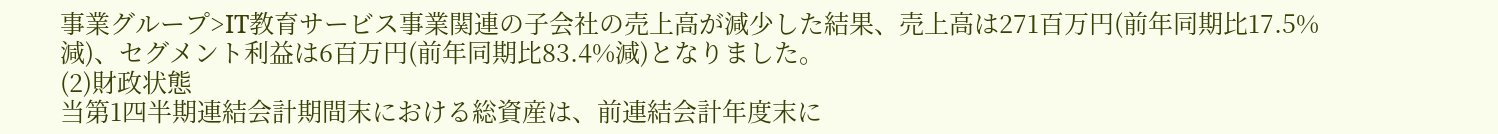事業グループ>IT教育サービス事業関連の子会社の売上高が減少した結果、売上高は271百万円(前年同期比17.5%減)、セグメント利益は6百万円(前年同期比83.4%減)となりました。
(2)財政状態
当第1四半期連結会計期間末における総資産は、前連結会計年度末に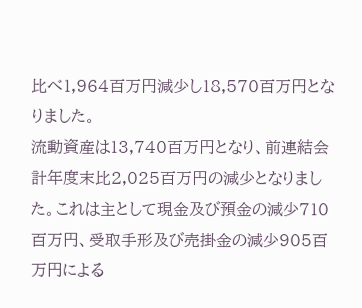比べ1,964百万円減少し18,570百万円となりました。
流動資産は13,740百万円となり、前連結会計年度末比2,025百万円の減少となりました。これは主として現金及び預金の減少710百万円、受取手形及び売掛金の減少905百万円による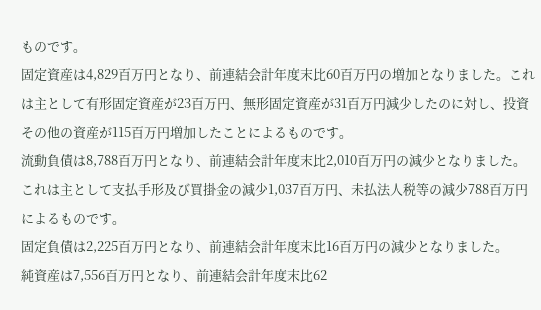ものです。
固定資産は4,829百万円となり、前連結会計年度末比60百万円の増加となりました。これは主として有形固定資産が23百万円、無形固定資産が31百万円減少したのに対し、投資その他の資産が115百万円増加したことによるものです。
流動負債は8,788百万円となり、前連結会計年度末比2,010百万円の減少となりました。これは主として支払手形及び買掛金の減少1,037百万円、未払法人税等の減少788百万円によるものです。
固定負債は2,225百万円となり、前連結会計年度末比16百万円の減少となりました。
純資産は7,556百万円となり、前連結会計年度末比62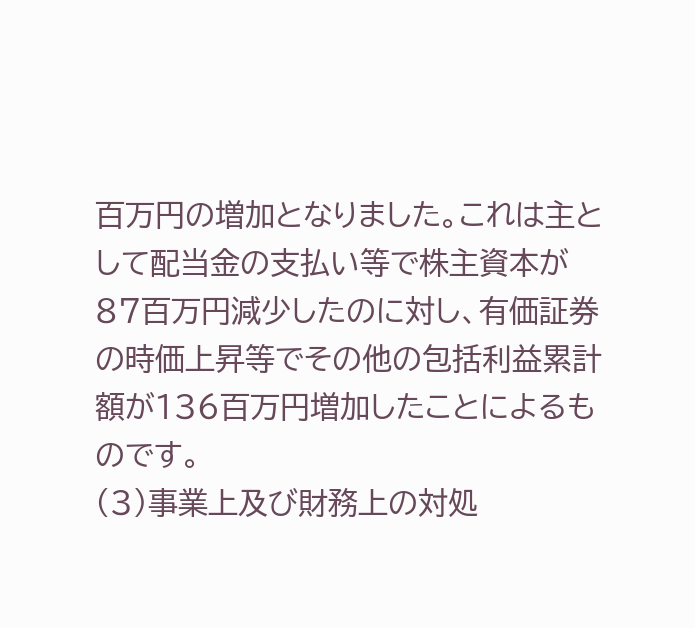百万円の増加となりました。これは主として配当金の支払い等で株主資本が87百万円減少したのに対し、有価証券の時価上昇等でその他の包括利益累計額が136百万円増加したことによるものです。
(3)事業上及び財務上の対処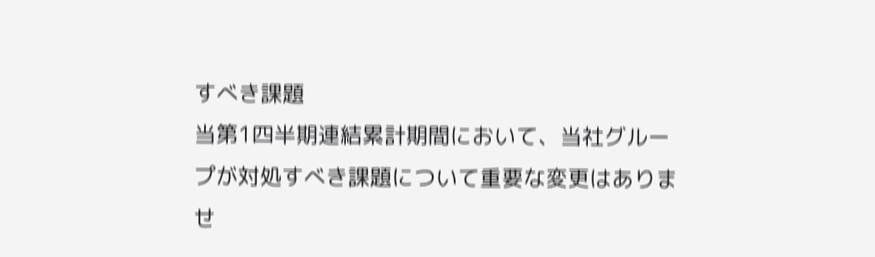すべき課題
当第1四半期連結累計期間において、当社グループが対処すべき課題について重要な変更はありませ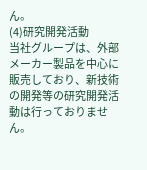ん。
(4)研究開発活動
当社グループは、外部メーカー製品を中心に販売しており、新技術の開発等の研究開発活動は行っておりません。